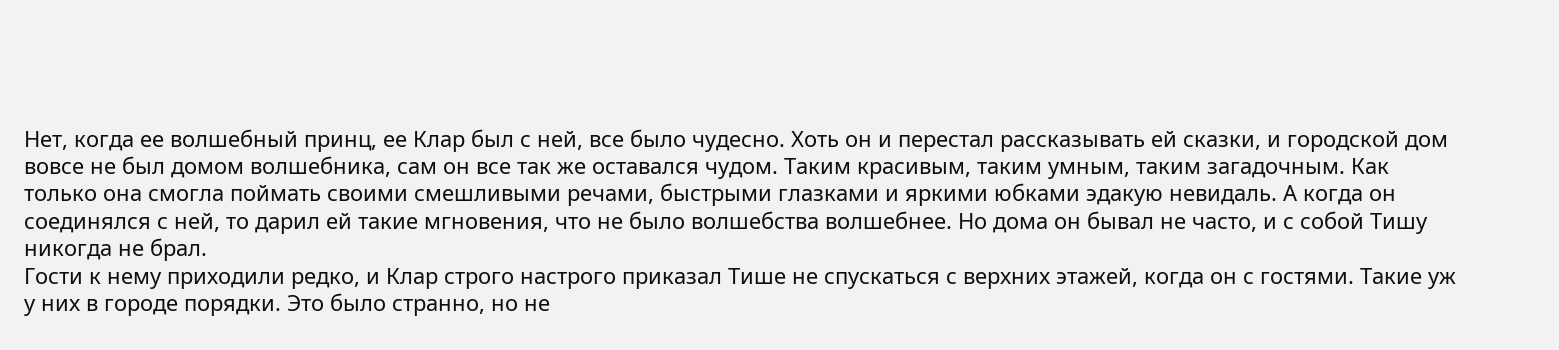Нет, когда ее волшебный принц, ее Клар был с ней, все было чудесно. Хоть он и перестал рассказывать ей сказки, и городской дом вовсе не был домом волшебника, сам он все так же оставался чудом. Таким красивым, таким умным, таким загадочным. Как только она смогла поймать своими смешливыми речами, быстрыми глазками и яркими юбками эдакую невидаль. А когда он соединялся с ней, то дарил ей такие мгновения, что не было волшебства волшебнее. Но дома он бывал не часто, и с собой Тишу никогда не брал.
Гости к нему приходили редко, и Клар строго настрого приказал Тише не спускаться с верхних этажей, когда он с гостями. Такие уж у них в городе порядки. Это было странно, но не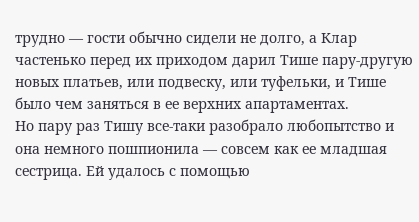трудно — гости обычно сидели не долго, а Клар частенько перед их приходом дарил Тише пару-другую новых платьев, или подвеску, или туфельки, и Тише было чем заняться в ее верхних апартаментах.
Но пару раз Тишу все-таки разобрало любопытство и она немного пошпионила — совсем как ее младшая сестрица. Ей удалось с помощью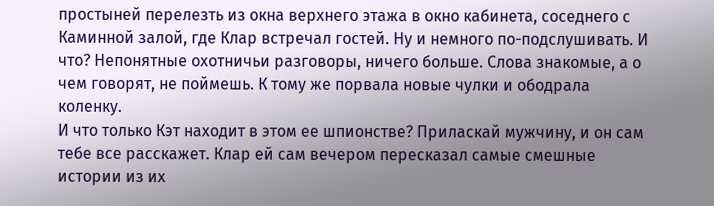простыней перелезть из окна верхнего этажа в окно кабинета, соседнего с Каминной залой, где Клар встречал гостей. Ну и немного по-подслушивать. И что? Непонятные охотничьи разговоры, ничего больше. Слова знакомые, а о чем говорят, не поймешь. К тому же порвала новые чулки и ободрала коленку.
И что только Кэт находит в этом ее шпионстве? Приласкай мужчину, и он сам тебе все расскажет. Клар ей сам вечером пересказал самые смешные истории из их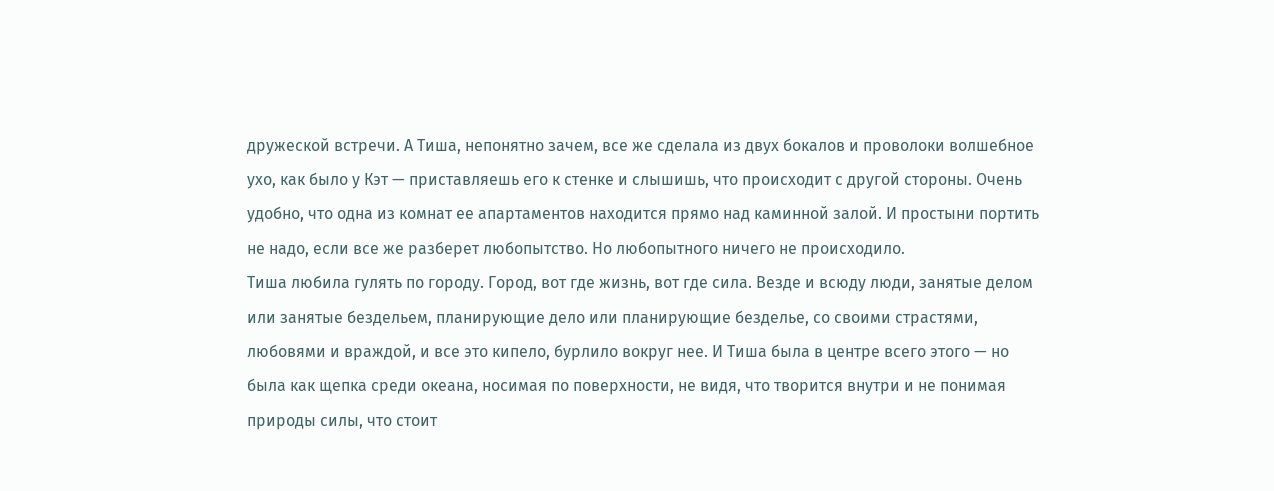дружеской встречи. А Тиша, непонятно зачем, все же сделала из двух бокалов и проволоки волшебное ухо, как было у Кэт — приставляешь его к стенке и слышишь, что происходит с другой стороны. Очень удобно, что одна из комнат ее апартаментов находится прямо над каминной залой. И простыни портить не надо, если все же разберет любопытство. Но любопытного ничего не происходило.
Тиша любила гулять по городу. Город, вот где жизнь, вот где сила. Везде и всюду люди, занятые делом или занятые бездельем, планирующие дело или планирующие безделье, со своими страстями, любовями и враждой, и все это кипело, бурлило вокруг нее. И Тиша была в центре всего этого — но была как щепка среди океана, носимая по поверхности, не видя, что творится внутри и не понимая природы силы, что стоит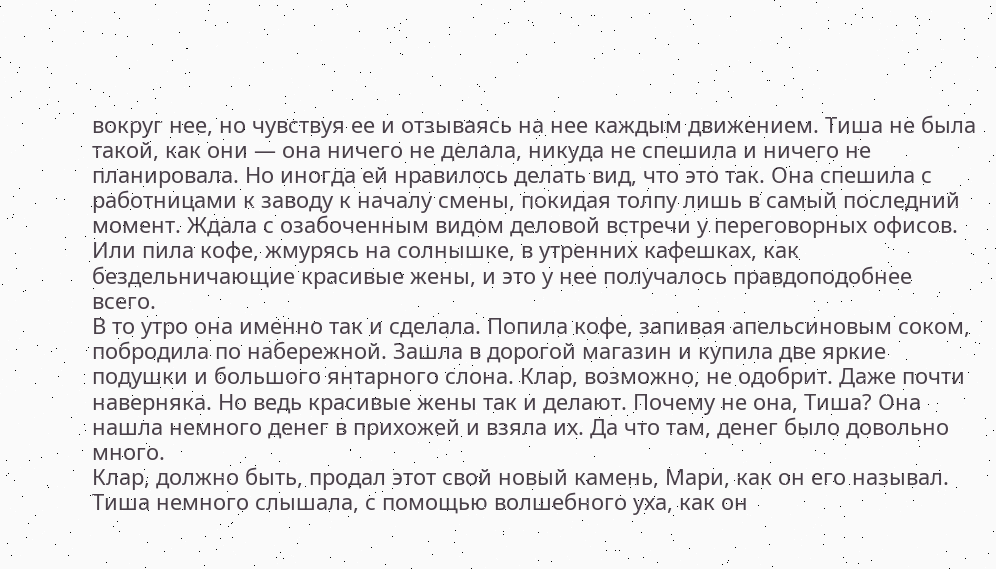вокруг нее, но чувствуя ее и отзываясь на нее каждым движением. Тиша не была такой, как они — она ничего не делала, никуда не спешила и ничего не планировала. Но иногда ей нравилось делать вид, что это так. Она спешила с работницами к заводу к началу смены, покидая толпу лишь в самый последний момент. Ждала с озабоченным видом деловой встречи у переговорных офисов. Или пила кофе, жмурясь на солнышке, в утренних кафешках, как бездельничающие красивые жены, и это у нее получалось правдоподобнее всего.
В то утро она именно так и сделала. Попила кофе, запивая апельсиновым соком, побродила по набережной. Зашла в дорогой магазин и купила две яркие подушки и большого янтарного слона. Клар, возможно, не одобрит. Даже почти наверняка. Но ведь красивые жены так и делают. Почему не она, Тиша? Она нашла немного денег в прихожей и взяла их. Да что там, денег было довольно много.
Клар, должно быть, продал этот свой новый камень, Мари, как он его называл. Тиша немного слышала, с помощью волшебного уха, как он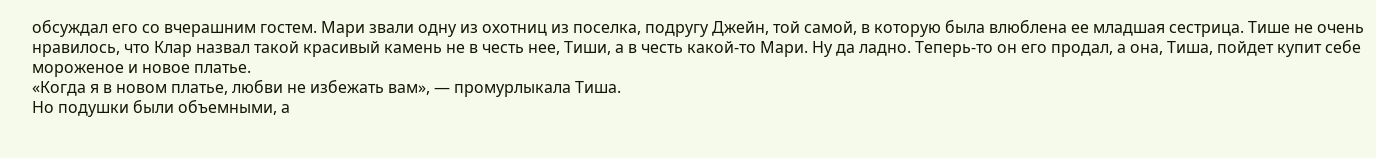обсуждал его со вчерашним гостем. Мари звали одну из охотниц из поселка, подругу Джейн, той самой, в которую была влюблена ее младшая сестрица. Тише не очень нравилось, что Клар назвал такой красивый камень не в честь нее, Тиши, а в честь какой-то Мари. Ну да ладно. Теперь-то он его продал, а она, Тиша, пойдет купит себе мороженое и новое платье.
«Когда я в новом платье, любви не избежать вам», — промурлыкала Тиша.
Но подушки были объемными, а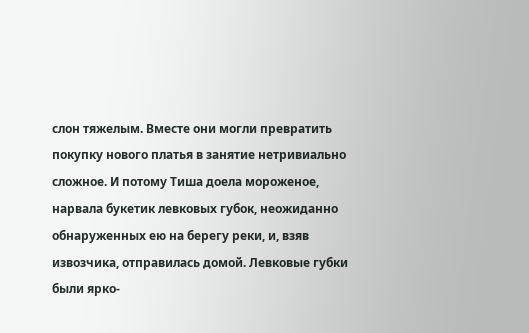слон тяжелым. Вместе они могли превратить покупку нового платья в занятие нетривиально сложное. И потому Тиша доела мороженое, нарвала букетик левковых губок, неожиданно обнаруженных ею на берегу реки, и, взяв извозчика, отправилась домой. Левковые губки были ярко-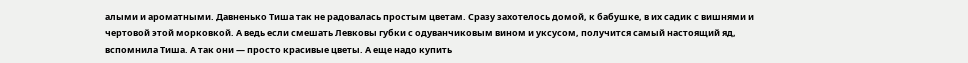алыми и ароматными. Давненько Тиша так не радовалась простым цветам. Сразу захотелось домой, к бабушке, в их садик с вишнями и чертовой этой морковкой. А ведь если смешать Левковы губки с одуванчиковым вином и уксусом, получится самый настоящий яд, вспомнила Тиша. А так они — просто красивые цветы. А еще надо купить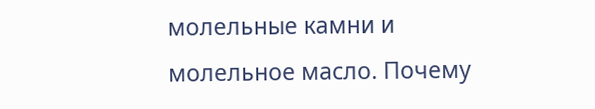молельные камни и молельное масло. Почему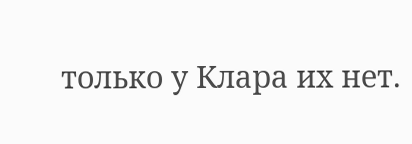только у Клара их нет.